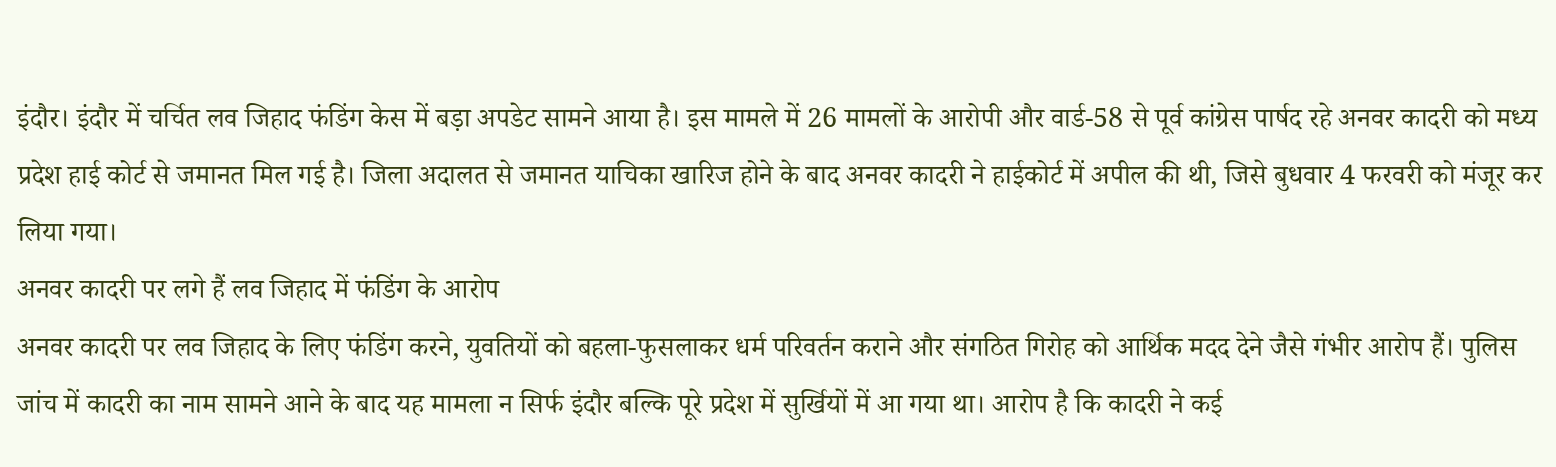इंदौर। इंदौर में चर्चित लव जिहाद फंडिंग केस में बड़ा अपडेट सामने आया है। इस मामले में 26 मामलों के आरोपी और वार्ड-58 से पूर्व कांग्रेस पार्षद रहे अनवर कादरी को मध्य प्रदेश हाई कोर्ट से जमानत मिल गई है। जिला अदालत से जमानत याचिका खारिज होने के बाद अनवर कादरी ने हाईकोर्ट में अपील की थी, जिसे बुधवार 4 फरवरी को मंजूर कर लिया गया।
अनवर कादरी पर लगे हैं लव जिहाद में फंडिंग के आरोप
अनवर कादरी पर लव जिहाद के लिए फंडिंग करने, युवतियों को बहला-फुसलाकर धर्म परिवर्तन कराने और संगठित गिरोह को आर्थिक मदद देने जैसे गंभीर आरोप हैं। पुलिस जांच में कादरी का नाम सामने आने के बाद यह मामला न सिर्फ इंदौर बल्कि पूरे प्रदेश में सुर्खियों में आ गया था। आरोप है कि कादरी ने कई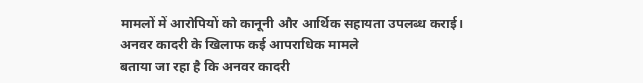मामलों में आरोपियों को कानूनी और आर्थिक सहायता उपलब्ध कराई।
अनवर कादरी के खिलाफ कई आपराधिक मामले
बताया जा रहा है कि अनवर कादरी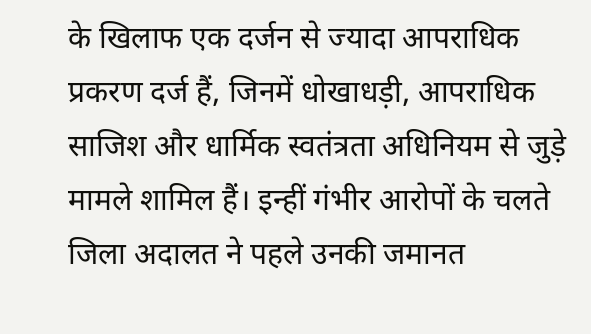के खिलाफ एक दर्जन से ज्यादा आपराधिक प्रकरण दर्ज हैं, जिनमें धोखाधड़ी, आपराधिक साजिश और धार्मिक स्वतंत्रता अधिनियम से जुड़े मामले शामिल हैं। इन्हीं गंभीर आरोपों के चलते जिला अदालत ने पहले उनकी जमानत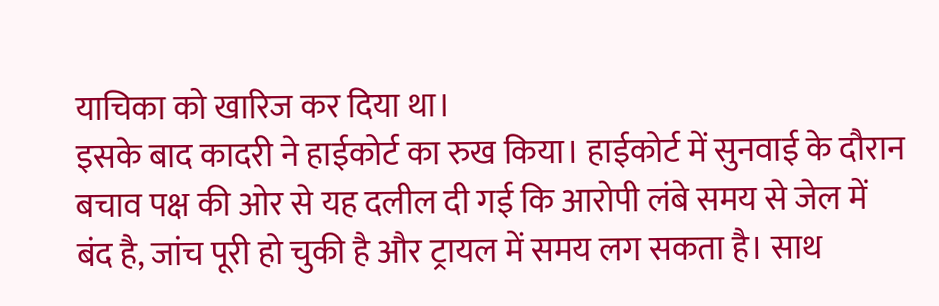याचिका को खारिज कर दिया था।
इसके बाद कादरी ने हाईकोर्ट का रुख किया। हाईकोर्ट में सुनवाई के दौरान बचाव पक्ष की ओर से यह दलील दी गई कि आरोपी लंबे समय से जेल में बंद है, जांच पूरी हो चुकी है और ट्रायल में समय लग सकता है। साथ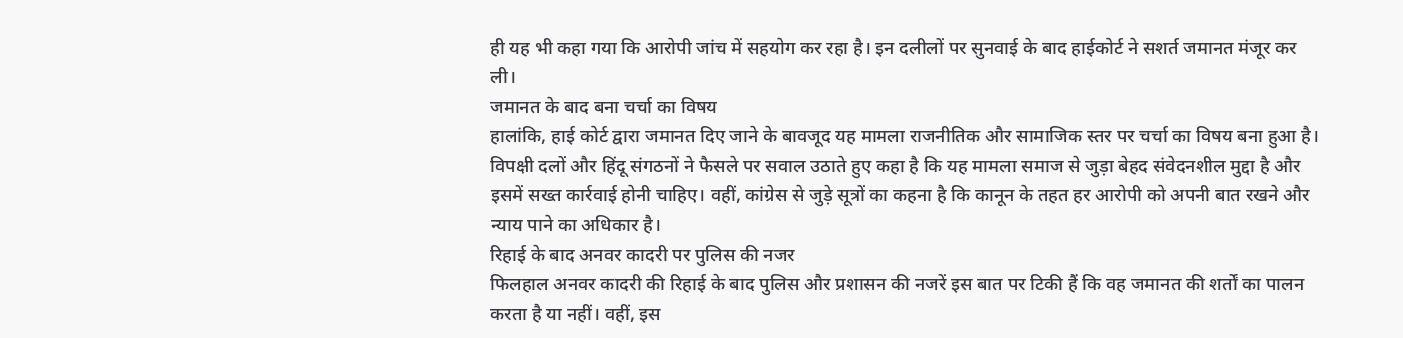ही यह भी कहा गया कि आरोपी जांच में सहयोग कर रहा है। इन दलीलों पर सुनवाई के बाद हाईकोर्ट ने सशर्त जमानत मंजूर कर ली।
जमानत के बाद बना चर्चा का विषय
हालांकि, हाई कोर्ट द्वारा जमानत दिए जाने के बावजूद यह मामला राजनीतिक और सामाजिक स्तर पर चर्चा का विषय बना हुआ है। विपक्षी दलों और हिंदू संगठनों ने फैसले पर सवाल उठाते हुए कहा है कि यह मामला समाज से जुड़ा बेहद संवेदनशील मुद्दा है और इसमें सख्त कार्रवाई होनी चाहिए। वहीं, कांग्रेस से जुड़े सूत्रों का कहना है कि कानून के तहत हर आरोपी को अपनी बात रखने और न्याय पाने का अधिकार है।
रिहाई के बाद अनवर कादरी पर पुलिस की नजर
फिलहाल अनवर कादरी की रिहाई के बाद पुलिस और प्रशासन की नजरें इस बात पर टिकी हैं कि वह जमानत की शर्तों का पालन करता है या नहीं। वहीं, इस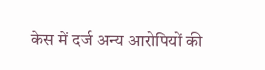केस में दर्ज अन्य आरोपियों की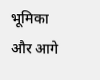भूमिका और आगे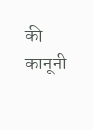की कानूनी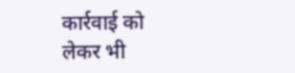कार्रवाई को लेकर भी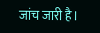जांच जारी है।